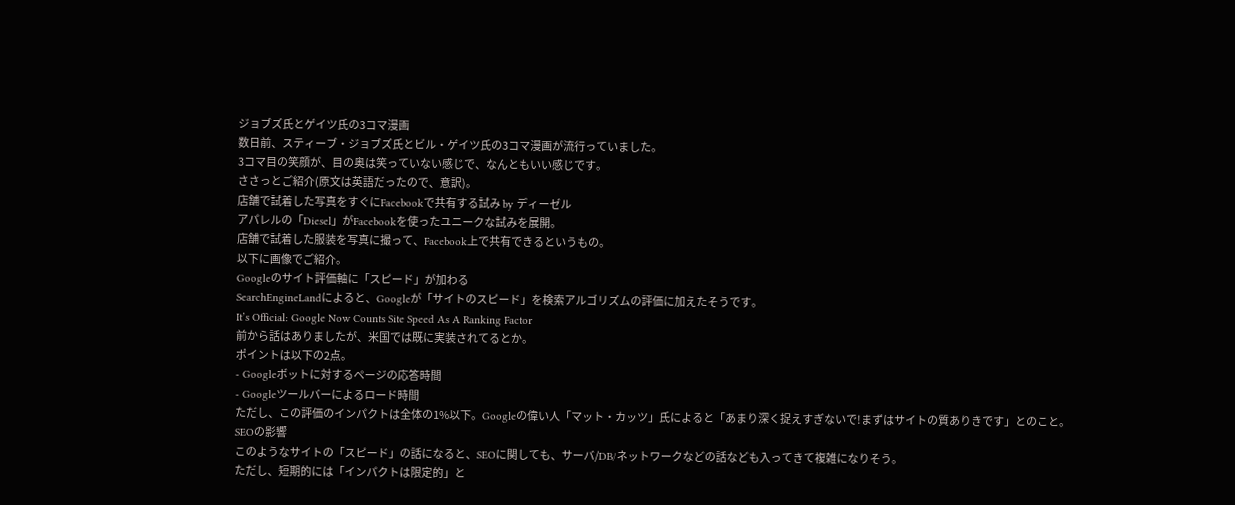ジョブズ氏とゲイツ氏の3コマ漫画
数日前、スティーブ・ジョブズ氏とビル・ゲイツ氏の3コマ漫画が流行っていました。
3コマ目の笑顔が、目の奥は笑っていない感じで、なんともいい感じです。
ささっとご紹介(原文は英語だったので、意訳)。
店舗で試着した写真をすぐにFacebookで共有する試み by ディーゼル
アパレルの「Diesel」がFacebookを使ったユニークな試みを展開。
店舗で試着した服装を写真に撮って、Facebook上で共有できるというもの。
以下に画像でご紹介。
Googleのサイト評価軸に「スピード」が加わる
SearchEngineLandによると、Googleが「サイトのスピード」を検索アルゴリズムの評価に加えたそうです。
It’s Official: Google Now Counts Site Speed As A Ranking Factor
前から話はありましたが、米国では既に実装されてるとか。
ポイントは以下の2点。
- Googleボットに対するページの応答時間
- Googleツールバーによるロード時間
ただし、この評価のインパクトは全体の1%以下。Googleの偉い人「マット・カッツ」氏によると「あまり深く捉えすぎないで!まずはサイトの質ありきです」とのこと。
SEOの影響
このようなサイトの「スピード」の話になると、SEOに関しても、サーバ/DB/ネットワークなどの話なども入ってきて複雑になりそう。
ただし、短期的には「インパクトは限定的」と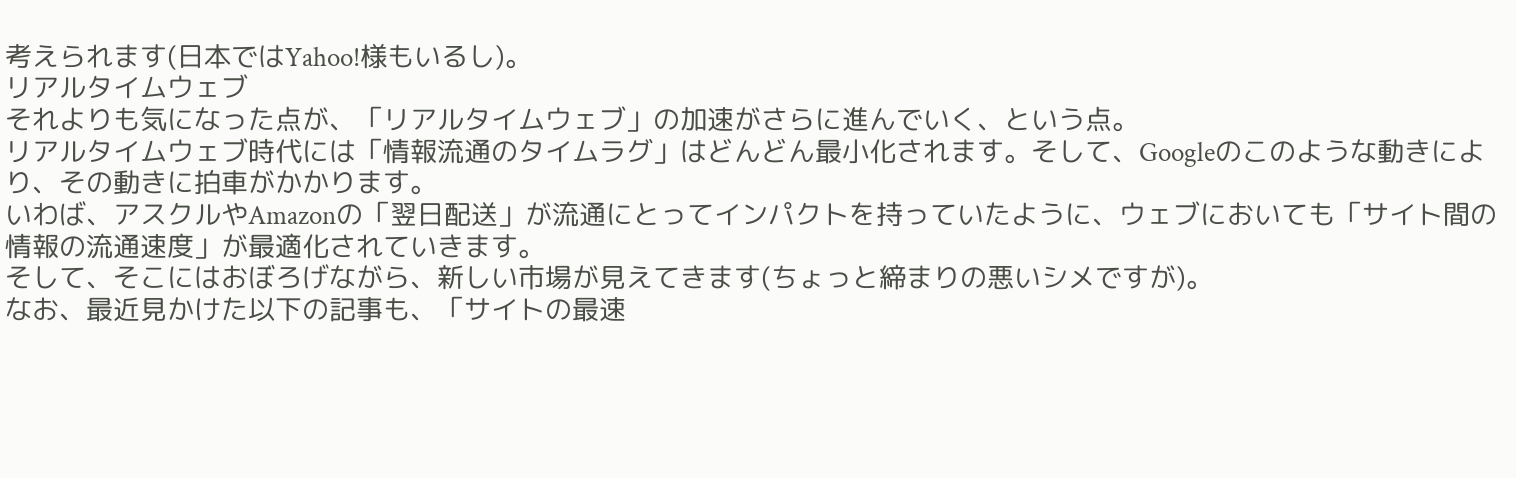考えられます(日本ではYahoo!様もいるし)。
リアルタイムウェブ
それよりも気になった点が、「リアルタイムウェブ」の加速がさらに進んでいく、という点。
リアルタイムウェブ時代には「情報流通のタイムラグ」はどんどん最小化されます。そして、Googleのこのような動きにより、その動きに拍車がかかります。
いわば、アスクルやAmazonの「翌日配送」が流通にとってインパクトを持っていたように、ウェブにおいても「サイト間の情報の流通速度」が最適化されていきます。
そして、そこにはおぼろげながら、新しい市場が見えてきます(ちょっと締まりの悪いシメですが)。
なお、最近見かけた以下の記事も、「サイトの最速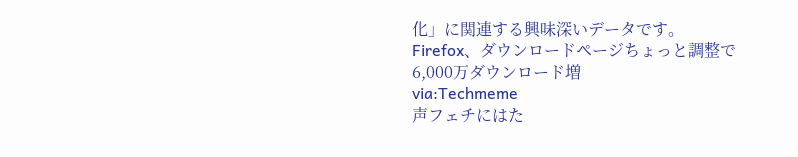化」に関連する興味深いデータです。
Firefox、ダウンロードページちょっと調整で6,000万ダウンロード増
via:Techmeme
声フェチにはた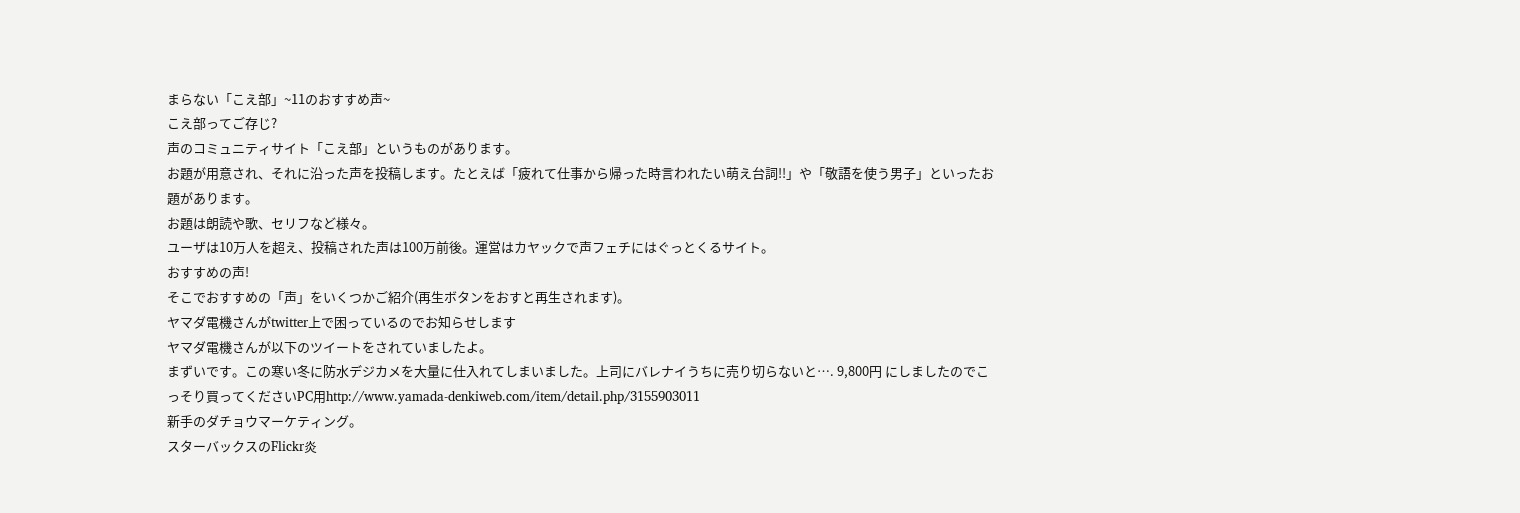まらない「こえ部」~11のおすすめ声~
こえ部ってご存じ?
声のコミュニティサイト「こえ部」というものがあります。
お題が用意され、それに沿った声を投稿します。たとえば「疲れて仕事から帰った時言われたい萌え台詞!!」や「敬語を使う男子」といったお題があります。
お題は朗読や歌、セリフなど様々。
ユーザは10万人を超え、投稿された声は100万前後。運営はカヤックで声フェチにはぐっとくるサイト。
おすすめの声!
そこでおすすめの「声」をいくつかご紹介(再生ボタンをおすと再生されます)。
ヤマダ電機さんがtwitter上で困っているのでお知らせします
ヤマダ電機さんが以下のツイートをされていましたよ。
まずいです。この寒い冬に防水デジカメを大量に仕入れてしまいました。上司にバレナイうちに売り切らないと…. 9,800円 にしましたのでこっそり買ってくださいPC用http://www.yamada-denkiweb.com/item/detail.php/3155903011
新手のダチョウマーケティング。
スターバックスのFlickr炎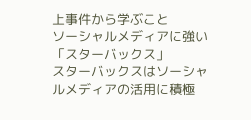上事件から学ぶこと
ソーシャルメディアに強い「スターバックス」
スターバックスはソーシャルメディアの活用に積極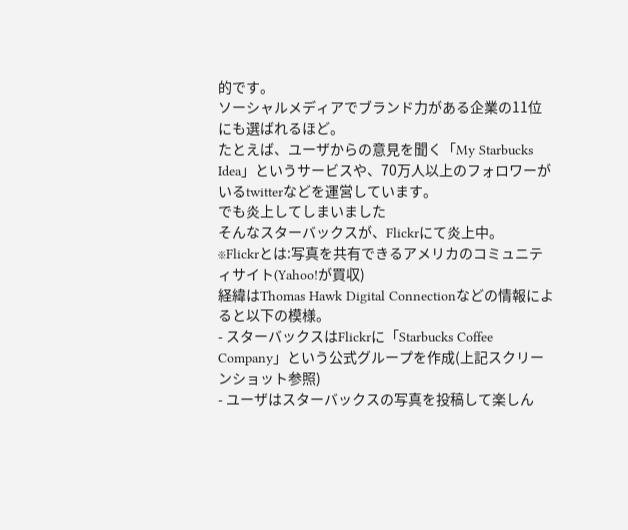的です。
ソーシャルメディアでブランド力がある企業の11位にも選ばれるほど。
たとえば、ユーザからの意見を聞く「My Starbucks Idea」というサービスや、70万人以上のフォロワーがいるtwitterなどを運営しています。
でも炎上してしまいました
そんなスターバックスが、Flickrにて炎上中。
※Flickrとは:写真を共有できるアメリカのコミュニティサイト(Yahoo!が買収)
経緯はThomas Hawk Digital Connectionなどの情報によると以下の模様。
- スターバックスはFlickrに「Starbucks Coffee Company」という公式グループを作成(上記スクリーンショット参照)
- ユーザはスターバックスの写真を投稿して楽しん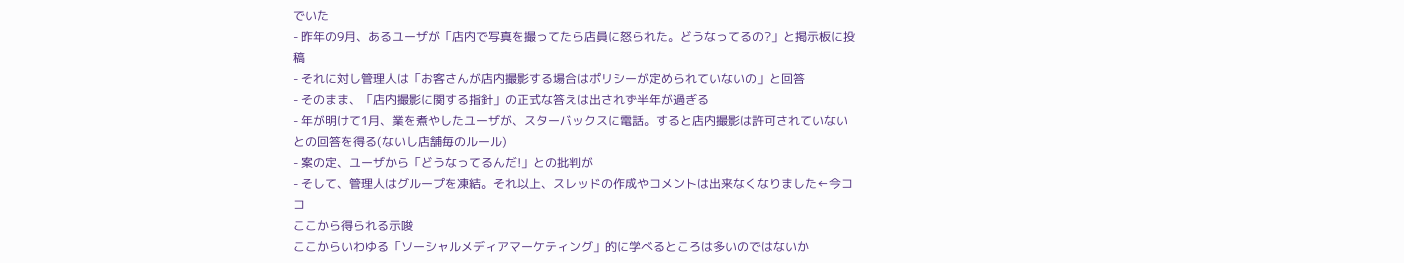でいた
- 昨年の9月、あるユーザが「店内で写真を撮ってたら店員に怒られた。どうなってるの?」と掲示板に投稿
- それに対し管理人は「お客さんが店内撮影する場合はポリシーが定められていないの」と回答
- そのまま、「店内撮影に関する指針」の正式な答えは出されず半年が過ぎる
- 年が明けて1月、業を煮やしたユーザが、スターバックスに電話。すると店内撮影は許可されていないとの回答を得る(ないし店舗毎のルール)
- 案の定、ユーザから「どうなってるんだ!」との批判が
- そして、管理人はグループを凍結。それ以上、スレッドの作成やコメントは出来なくなりました←今ココ
ここから得られる示唆
ここからいわゆる「ソーシャルメディアマーケティング」的に学べるところは多いのではないか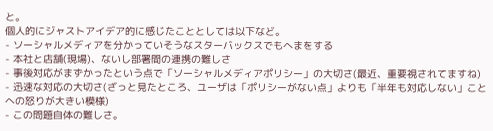と。
個人的にジャストアイデア的に感じたこととしては以下など。
- ソーシャルメディアを分かっていそうなスターバックスでもへまをする
- 本社と店舗(現場)、ないし部署間の連携の難しさ
- 事後対応がまずかったという点で「ソーシャルメディアポリシー」の大切さ(最近、重要視されてますね)
- 迅速な対応の大切さ(ざっと見たところ、ユーザは「ポリシーがない点」よりも「半年も対応しない」ことへの怒りが大きい模様)
- この問題自体の難しさ。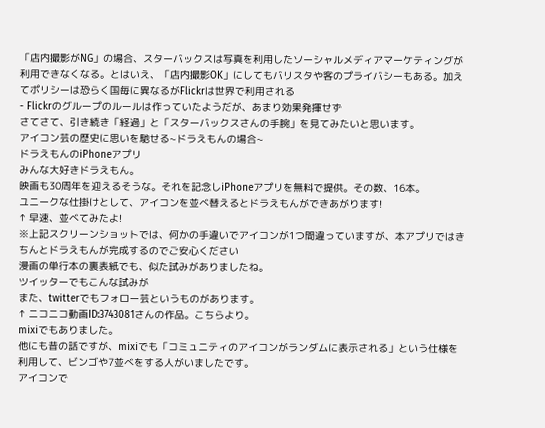「店内撮影がNG」の場合、スターバックスは写真を利用したソーシャルメディアマーケティングが利用できなくなる。とはいえ、「店内撮影OK」にしてもバリスタや客のプライバシーもある。加えてポリシーは恐らく国毎に異なるがFlickrは世界で利用される
- Flickrのグループのルールは作っていたようだが、あまり効果発揮せず
さてさて、引き続き「経過」と「スターバックスさんの手腕」を見てみたいと思います。
アイコン芸の歴史に思いを馳せる~ドラえもんの場合~
ドラえもんのiPhoneアプリ
みんな大好きドラえもん。
映画も30周年を迎えるそうな。それを記念しiPhoneアプリを無料で提供。その数、16本。
ユニークな仕掛けとして、アイコンを並べ替えるとドラえもんができあがります!
↑ 早速、並べてみたよ!
※上記スクリーンショットでは、何かの手違いでアイコンが1つ間違っていますが、本アプリではきちんとドラえもんが完成するのでご安心ください
漫画の単行本の裏表紙でも、似た試みがありましたね。
ツイッターでもこんな試みが
また、twitterでもフォロー芸というものがあります。
↑ ニコニコ動画ID:3743081さんの作品。こちらより。
mixiでもありました。
他にも昔の話ですが、mixiでも「コミュニティのアイコンがランダムに表示される」という仕様を利用して、ビンゴや7並べをする人がいましたです。
アイコンで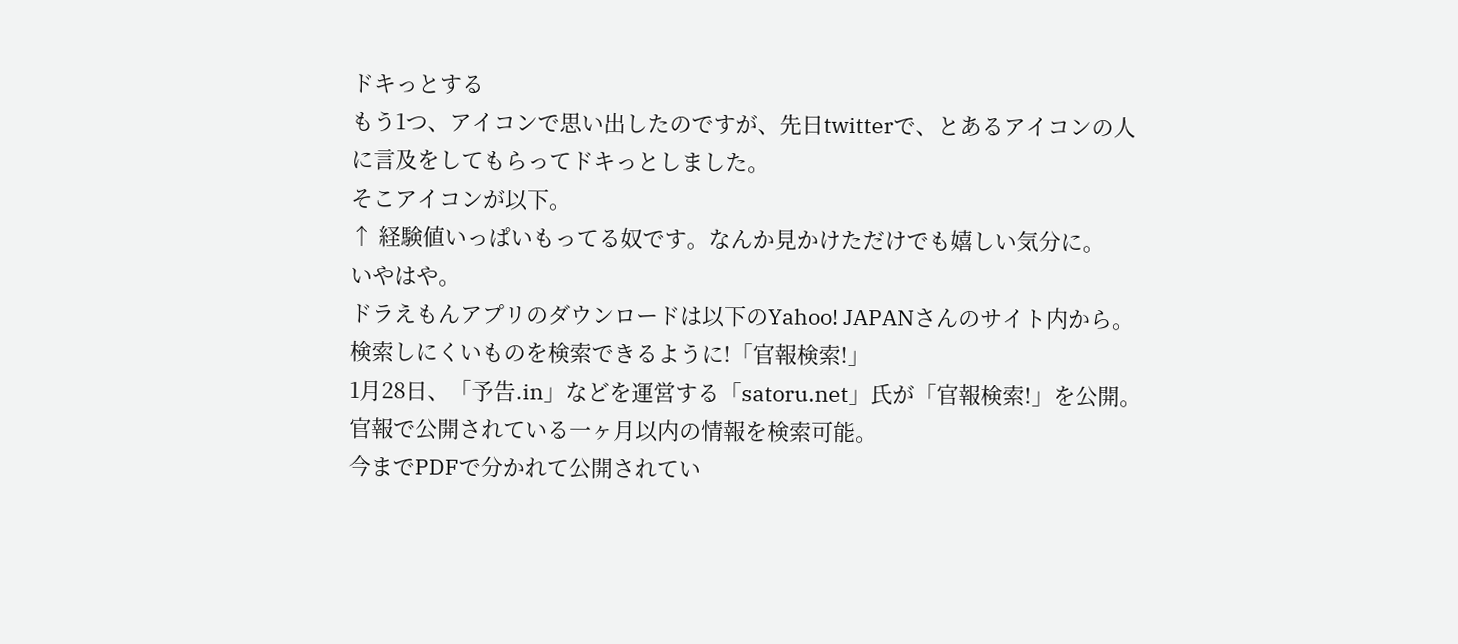ドキっとする
もう1つ、アイコンで思い出したのですが、先日twitterで、とあるアイコンの人に言及をしてもらってドキっとしました。
そこアイコンが以下。
↑ 経験値いっぱいもってる奴です。なんか見かけただけでも嬉しい気分に。
いやはや。
ドラえもんアプリのダウンロードは以下のYahoo! JAPANさんのサイト内から。
検索しにくいものを検索できるように!「官報検索!」
1月28日、「予告.in」などを運営する「satoru.net」氏が「官報検索!」を公開。
官報で公開されている一ヶ月以内の情報を検索可能。
今までPDFで分かれて公開されてい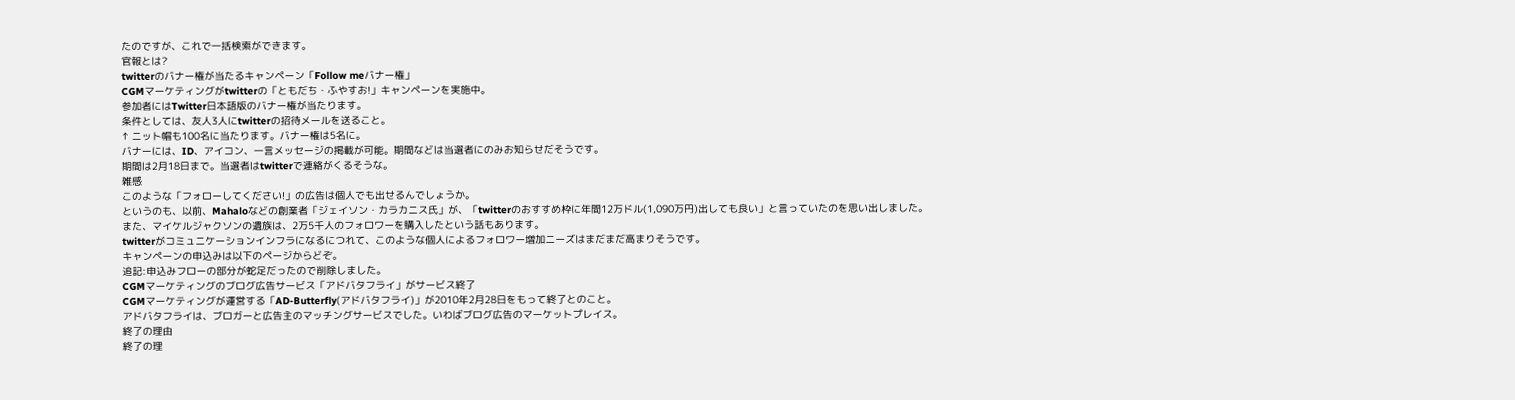たのですが、これで一括検索ができます。
官報とは?
twitterのバナー権が当たるキャンペーン「Follow meバナー権」
CGMマーケティングがtwitterの「ともだち・ふやすお!」キャンペーンを実施中。
参加者にはTwitter日本語版のバナー権が当たります。
条件としては、友人3人にtwitterの招待メールを送ること。
↑ ニット帽も100名に当たります。バナー権は5名に。
バナーには、ID、アイコン、一言メッセージの掲載が可能。期間などは当選者にのみお知らせだそうです。
期間は2月18日まで。当選者はtwitterで連絡がくるそうな。
雑感
このような「フォローしてください!」の広告は個人でも出せるんでしょうか。
というのも、以前、Mahaloなどの創業者「ジェイソン・カラカニス氏」が、「twitterのおすすめ枠に年間12万ドル(1,090万円)出しても良い」と言っていたのを思い出しました。
また、マイケルジャクソンの遺族は、2万5千人のフォロワーを購入したという話もあります。
twitterがコミュニケーションインフラになるにつれて、このような個人によるフォロワー増加ニーズはまだまだ高まりそうです。
キャンペーンの申込みは以下のページからどぞ。
追記:申込みフローの部分が蛇足だったので削除しました。
CGMマーケティングのブログ広告サービス「アドバタフライ」がサービス終了
CGMマーケティングが運営する「AD-Butterfly(アドバタフライ)」が2010年2月28日をもって終了とのこと。
アドバタフライは、ブロガーと広告主のマッチングサービスでした。いわばブログ広告のマーケットプレイス。
終了の理由
終了の理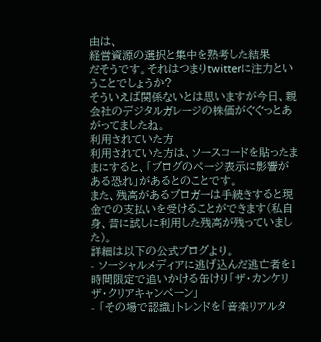由は、
経営資源の選択と集中を熟考した結果
だそうです。それはつまりtwitterに注力ということでしょうか?
そういえば関係ないとは思いますが今日、親会社のデジタルガレージの株価がぐぐっとあがってましたね。
利用されていた方
利用されていた方は、ソースコードを貼ったままにすると、「ブログのページ表示に影響がある恐れ」があるとのことです。
また、残高があるブロガーは手続きすると現金での支払いを受けることができます(私自身、昔に試しに利用した残高が残っていました)。
詳細は以下の公式ブログより。
- ソーシャルメディアに逃げ込んだ逃亡者を1時間限定で追いかける缶けり「ザ・カンケリ ザ・クリアキャンペーン」
- 「その場で認識」トレンドを「音楽リアルタ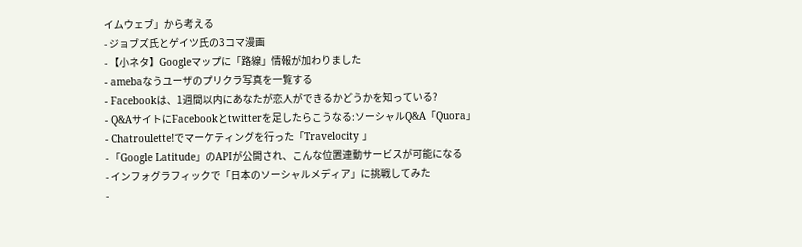イムウェブ」から考える
- ジョブズ氏とゲイツ氏の3コマ漫画
- 【小ネタ】Googleマップに「路線」情報が加わりました
- amebaなうユーザのプリクラ写真を一覧する
- Facebookは、1週間以内にあなたが恋人ができるかどうかを知っている?
- Q&AサイトにFacebookとtwitterを足したらこうなる:ソーシャルQ&A「Quora」
- Chatroulette!でマーケティングを行った「Travelocity 」
- 「Google Latitude」のAPIが公開され、こんな位置連動サービスが可能になる
- インフォグラフィックで「日本のソーシャルメディア」に挑戦してみた
-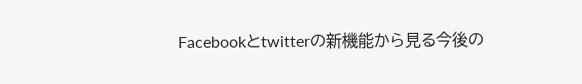Facebookとtwitterの新機能から見る今後の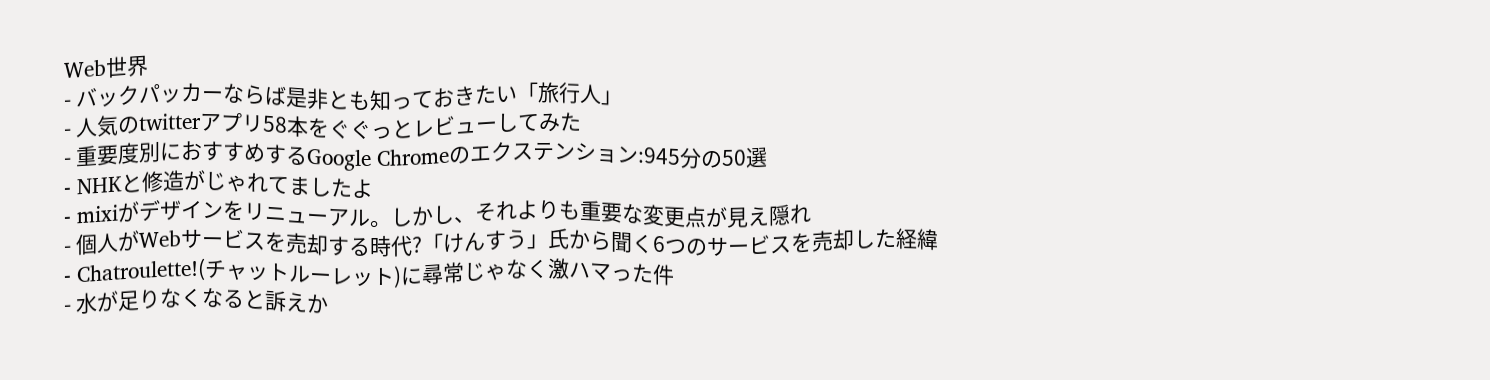Web世界
- バックパッカーならば是非とも知っておきたい「旅行人」
- 人気のtwitterアプリ58本をぐぐっとレビューしてみた
- 重要度別におすすめするGoogle Chromeのエクステンション:945分の50選
- NHKと修造がじゃれてましたよ
- mixiがデザインをリニューアル。しかし、それよりも重要な変更点が見え隠れ
- 個人がWebサービスを売却する時代?「けんすう」氏から聞く6つのサービスを売却した経緯
- Chatroulette!(チャットルーレット)に尋常じゃなく激ハマった件
- 水が足りなくなると訴えか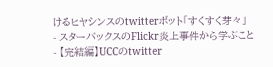けるヒヤシンスのtwitterボット「すくすく芽々」
- スターバックスのFlickr炎上事件から学ぶこと
- 【完結編】UCCのtwitter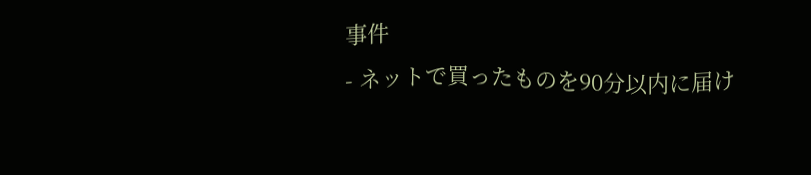事件
- ネットで買ったものを90分以内に届け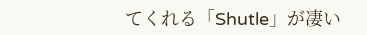てくれる「Shutle」が凄い